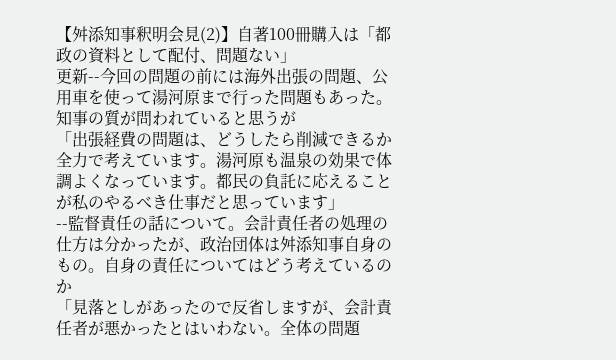【舛添知事釈明会見(2)】自著100冊購入は「都政の資料として配付、問題ない」
更新--今回の問題の前には海外出張の問題、公用車を使って湯河原まで行った問題もあった。知事の質が問われていると思うが
「出張経費の問題は、どうしたら削減できるか全力で考えています。湯河原も温泉の効果で体調よくなっています。都民の負託に応えることが私のやるべき仕事だと思っています」
--監督責任の話について。会計責任者の処理の仕方は分かったが、政治団体は舛添知事自身のもの。自身の責任についてはどう考えているのか
「見落としがあったので反省しますが、会計責任者が悪かったとはいわない。全体の問題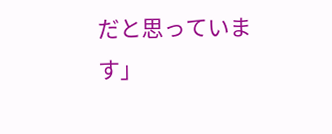だと思っています」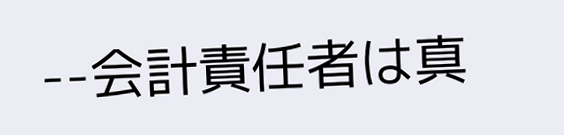--会計責任者は真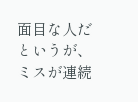面目な人だというが、ミスが連続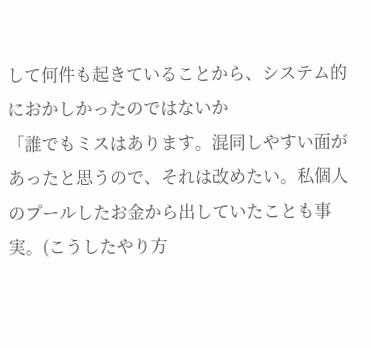して何件も起きていることから、システム的におかしかったのではないか
「誰でもミスはあります。混同しやすい面があったと思うので、それは改めたい。私個人のプールしたお金から出していたことも事実。(こうしたやり方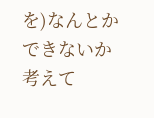を)なんとかできないか考えて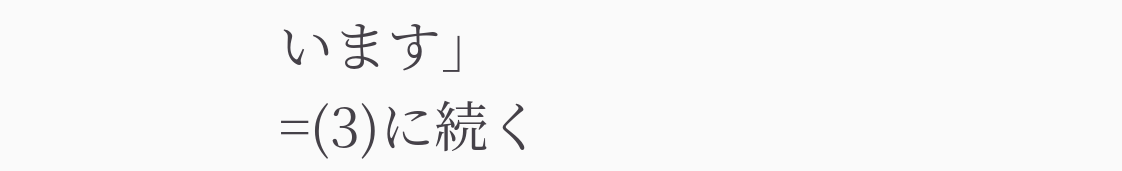います」
=(3)に続く